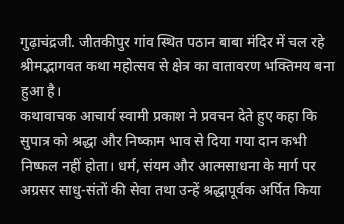गुढ़ाचंद्रजी. जीतकीपुर गांव स्थित पठान बाबा मंदिर में चल रहे श्रीमद्भागवत कथा महोत्सव से क्षेत्र का वातावरण भक्तिमय बना हुआ है।
कथावाचक आचार्य स्वामी प्रकाश ने प्रवचन देते हुए कहा कि सुपात्र को श्रद्धा और निष्काम भाव से दिया गया दान कभी निष्फल नहीं होता। धर्म, संयम और आत्मसाधना के मार्ग पर अग्रसर साधु-संतों की सेवा तथा उन्हें श्रद्धापूर्वक अर्पित किया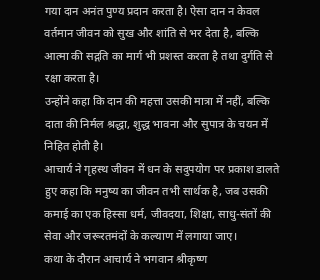गया दान अनंत पुण्य प्रदान करता है। ऐसा दान न केवल वर्तमान जीवन को सुख और शांति से भर देता है, बल्कि आत्मा की सद्गति का मार्ग भी प्रशस्त करता है तथा दुर्गति से रक्षा करता है।
उन्होंने कहा कि दान की महत्ता उसकी मात्रा में नहीं, बल्कि दाता की निर्मल श्रद्धा, शुद्ध भावना और सुपात्र के चयन में निहित होती है।
आचार्य ने गृहस्थ जीवन में धन के सदुपयोग पर प्रकाश डालते हुए कहा कि मनुष्य का जीवन तभी सार्थक है, जब उसकी कमाई का एक हिस्सा धर्म, जीवदया, शिक्षा, साधु-संतों की सेवा और जरूरतमंदों के कल्याण में लगाया जाए।
कथा के दौरान आचार्य ने भगवान श्रीकृष्ण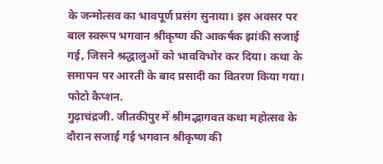के जन्मोत्सव का भावपूर्ण प्रसंग सुनाया। इस अवसर पर बाल स्वरूप भगवान श्रीकृष्ण की आकर्षक झांकी सजाई गई, जिसने श्रद्धालुओं को भावविभोर कर दिया। कथा के समापन पर आरती के बाद प्रसादी का वितरण किया गया।
फोटो कैप्शन.
गुढ़ाचंद्रजी. जीतकीपुर में श्रीमद्भागवत कथा महोत्सव के दौरान सजाई गई भगवान श्रीकृष्ण की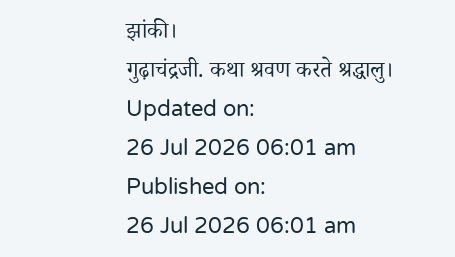झांकी।
गुढ़ाचंद्रजी. कथा श्रवण करते श्रद्धालु।
Updated on:
26 Jul 2026 06:01 am
Published on:
26 Jul 2026 06:01 am